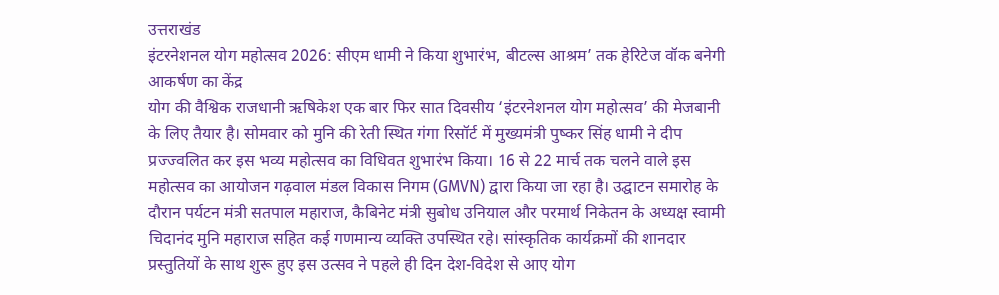उत्तराखंड
इंटरनेशनल योग महोत्सव 2026: सीएम धामी ने किया शुभारंभ, बीटल्स आश्रम’ तक हेरिटेज वॉक बनेगी आकर्षण का केंद्र
योग की वैश्विक राजधानी ऋषिकेश एक बार फिर सात दिवसीय ‘इंटरनेशनल योग महोत्सव’ की मेजबानी के लिए तैयार है। सोमवार को मुनि की रेती स्थित गंगा रिसॉर्ट में मुख्यमंत्री पुष्कर सिंह धामी ने दीप प्रज्ज्वलित कर इस भव्य महोत्सव का विधिवत शुभारंभ किया। 16 से 22 मार्च तक चलने वाले इस महोत्सव का आयोजन गढ़वाल मंडल विकास निगम (GMVN) द्वारा किया जा रहा है। उद्घाटन समारोह के दौरान पर्यटन मंत्री सतपाल महाराज, कैबिनेट मंत्री सुबोध उनियाल और परमार्थ निकेतन के अध्यक्ष स्वामी चिदानंद मुनि महाराज सहित कई गणमान्य व्यक्ति उपस्थित रहे। सांस्कृतिक कार्यक्रमों की शानदार प्रस्तुतियों के साथ शुरू हुए इस उत्सव ने पहले ही दिन देश-विदेश से आए योग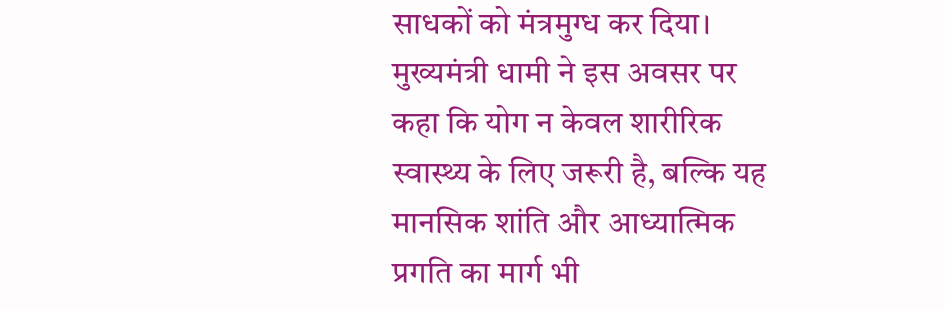साधकों को मंत्रमुग्ध कर दिया।
मुख्यमंत्री धामी ने इस अवसर पर कहा कि योग न केवल शारीरिक स्वास्थ्य के लिए जरूरी है, बल्कि यह मानसिक शांति और आध्यात्मिक प्रगति का मार्ग भी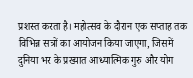प्रशस्त करता है। महोत्सव के दौरान एक सप्ताह तक विभिन्न सत्रों का आयोजन किया जाएगा, जिसमें दुनिया भर के प्रख्यात आध्यात्मिक गुरु और योग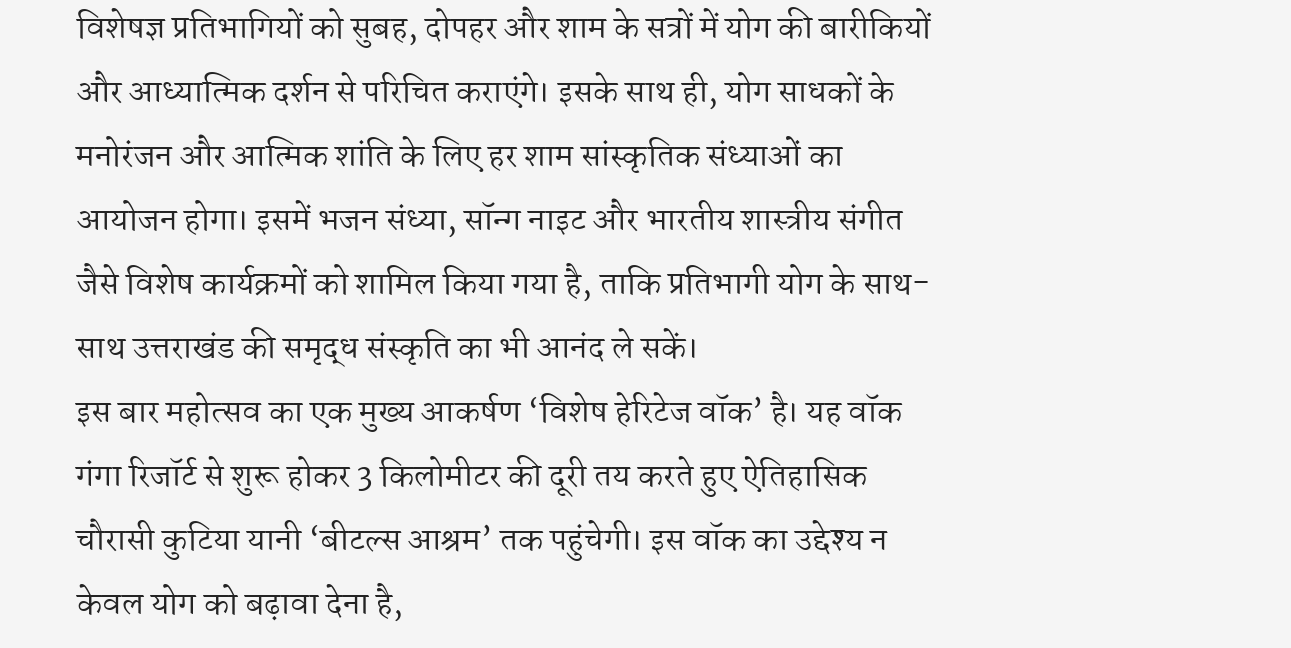विशेषज्ञ प्रतिभागियों को सुबह, दोपहर और शाम के सत्रों में योग की बारीकियों और आध्यात्मिक दर्शन से परिचित कराएंगे। इसके साथ ही, योग साधकों के मनोरंजन और आत्मिक शांति के लिए हर शाम सांस्कृतिक संध्याओं का आयोजन होगा। इसमें भजन संध्या, सॉन्ग नाइट और भारतीय शास्त्रीय संगीत जैसे विशेष कार्यक्रमों को शामिल किया गया है, ताकि प्रतिभागी योग के साथ-साथ उत्तराखंड की समृद्ध संस्कृति का भी आनंद ले सकें।
इस बार महोत्सव का एक मुख्य आकर्षण ‘विशेष हेरिटेज वॉक’ है। यह वॉक गंगा रिजॉर्ट से शुरू होकर 3 किलोमीटर की दूरी तय करते हुए ऐतिहासिक चौरासी कुटिया यानी ‘बीटल्स आश्रम’ तक पहुंचेगी। इस वॉक का उद्देश्य न केवल योग को बढ़ावा देना है,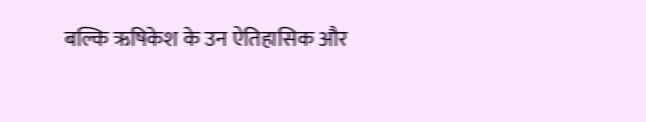बल्कि ऋषिकेश के उन ऐतिहासिक और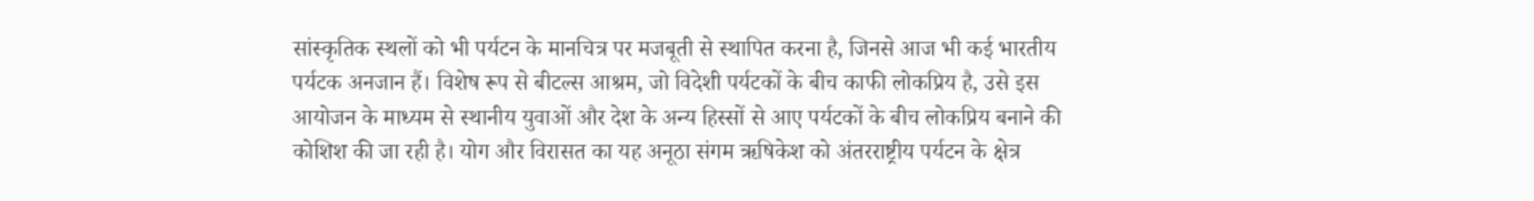सांस्कृतिक स्थलों को भी पर्यटन के मानचित्र पर मजबूती से स्थापित करना है, जिनसे आज भी कई भारतीय पर्यटक अनजान हैं। विशेष रूप से बीटल्स आश्रम, जो विदेशी पर्यटकों के बीच काफी लोकप्रिय है, उसे इस आयोजन के माध्यम से स्थानीय युवाओं और देश के अन्य हिस्सों से आए पर्यटकों के बीच लोकप्रिय बनाने की कोशिश की जा रही है। योग और विरासत का यह अनूठा संगम ऋषिकेश को अंतरराष्ट्रीय पर्यटन के क्षेत्र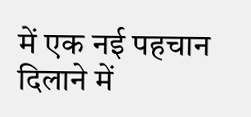में एक नई पहचान दिलाने में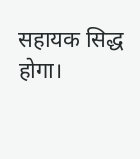सहायक सिद्ध होगा।